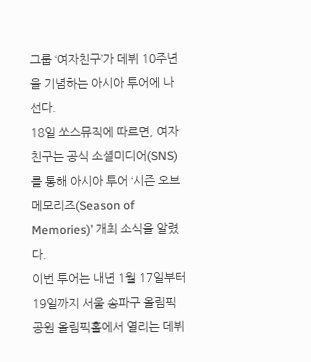그룹 ‘여자친구’가 데뷔 10주년을 기념하는 아시아 투어에 나선다.
18일 쏘스뮤직에 따르면, 여자친구는 공식 소셜미디어(SNS)를 통해 아시아 투어 ‘시즌 오브 메모리즈(Season of Memories)’ 개최 소식을 알렸다.
이번 투어는 내년 1월 17일부터 19일까지 서울 송파구 올림픽공원 올림픽홀에서 열리는 데뷔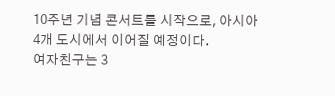10주년 기념 콘서트를 시작으로, 아시아 4개 도시에서 이어질 예정이다.
여자친구는 3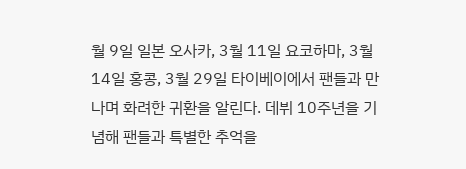월 9일 일본 오사카, 3월 11일 요코하마, 3월 14일 홍콩, 3월 29일 타이베이에서 팬들과 만나며 화려한 귀환을 알린다. 데뷔 10주년을 기념해 팬들과 특별한 추억을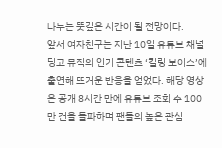나누는 뜻깊은 시간이 될 전망이다.
앞서 여자친구는 지난 10일 유튜브 채널 딩고 뮤직의 인기 콘텐츠 ‘킬링 보이스’에 출연해 뜨거운 반응을 얻었다. 해당 영상은 공개 8시간 만에 유튜브 조회 수 100만 건을 돌파하며 팬들의 높은 관심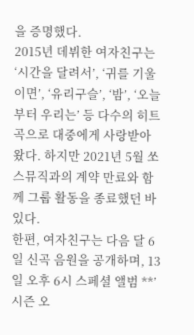을 증명했다.
2015년 데뷔한 여자친구는 ‘시간을 달려서’, ‘귀를 기울이면’, ‘유리구슬’, ‘밤’, ‘오늘부터 우리는’ 등 다수의 히트곡으로 대중에게 사랑받아 왔다. 하지만 2021년 5월 쏘스뮤직과의 계약 만료와 함께 그룹 활동을 종료했던 바 있다.
한편, 여자친구는 다음 달 6일 신곡 음원을 공개하며, 13일 오후 6시 스페셜 앨범 **’시즌 오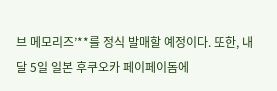브 메모리즈’**를 정식 발매할 예정이다. 또한, 내달 5일 일본 후쿠오카 페이페이돔에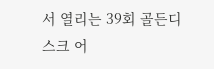서 열리는 39회 골든디스크 어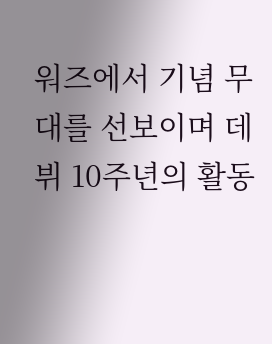워즈에서 기념 무대를 선보이며 데뷔 10주년의 활동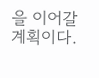을 이어갈 계획이다.